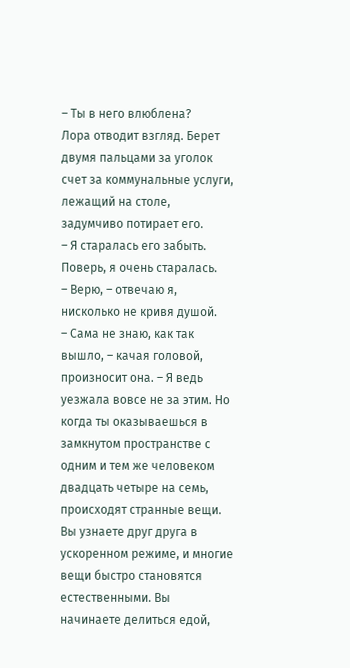– Ты в него влюблена?
Лора отводит взгляд. Берет двумя пальцами за уголок счет за коммунальные услуги, лежащий на столе, задумчиво потирает его.
– Я старалась его забыть. Поверь, я очень старалась.
– Верю, – отвечаю я, нисколько не кривя душой.
– Сама не знаю, как так вышло, – качая головой, произносит она. – Я ведь уезжала вовсе не за этим. Но когда ты оказываешься в замкнутом пространстве с одним и тем же человеком двадцать четыре на семь, происходят странные вещи. Вы узнаете друг друга в ускоренном режиме, и многие вещи быстро становятся естественными. Вы начинаете делиться едой,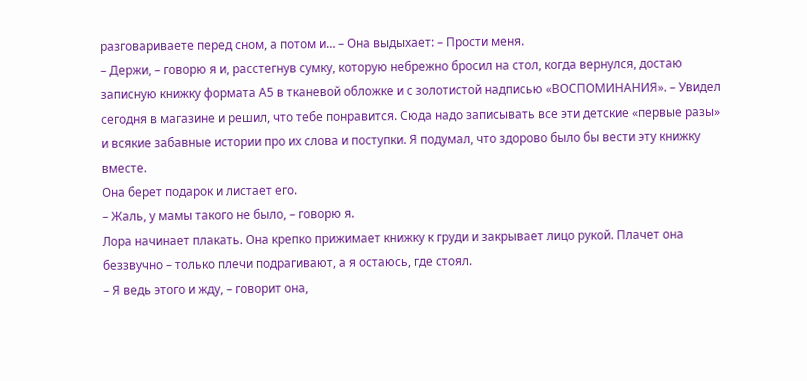разговариваете перед сном, а потом и… – Она выдыхает: – Прости меня.
– Держи, – говорю я и, расстегнув сумку, которую небрежно бросил на стол, когда вернулся, достаю записную книжку формата А5 в тканевой обложке и с золотистой надписью «ВОСПОМИНАНИЯ». – Увидел сегодня в магазине и решил, что тебе понравится. Сюда надо записывать все эти детские «первые разы» и всякие забавные истории про их слова и поступки. Я подумал, что здорово было бы вести эту книжку вместе.
Она берет подарок и листает его.
– Жаль, у мамы такого не было, – говорю я.
Лора начинает плакать. Она крепко прижимает книжку к груди и закрывает лицо рукой. Плачет она беззвучно – только плечи подрагивают, а я остаюсь, где стоял.
– Я ведь этого и жду, – говорит она,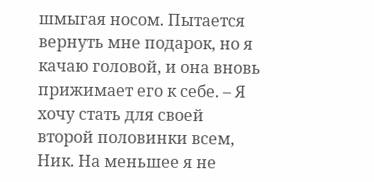шмыгая носом. Пытается вернуть мне подарок, но я качаю головой, и она вновь прижимает его к себе. – Я хочу стать для своей второй половинки всем, Ник. На меньшее я не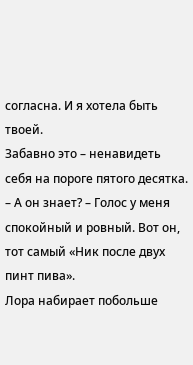согласна. И я хотела быть твоей.
Забавно это – ненавидеть себя на пороге пятого десятка.
– А он знает? – Голос у меня спокойный и ровный. Вот он, тот самый «Ник после двух пинт пива».
Лора набирает побольше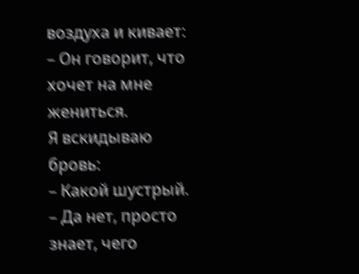воздуха и кивает:
– Он говорит, что хочет на мне жениться.
Я вскидываю бровь:
– Какой шустрый.
– Да нет, просто знает, чего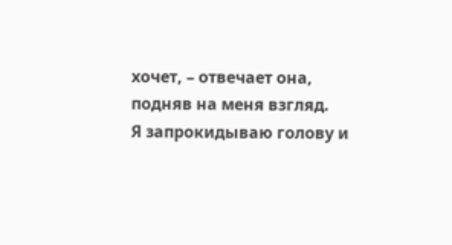хочет, – отвечает она, подняв на меня взгляд.
Я запрокидываю голову и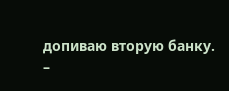допиваю вторую банку.
–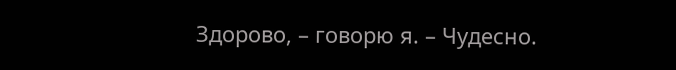Здорово, – говорю я. – Чудесно.